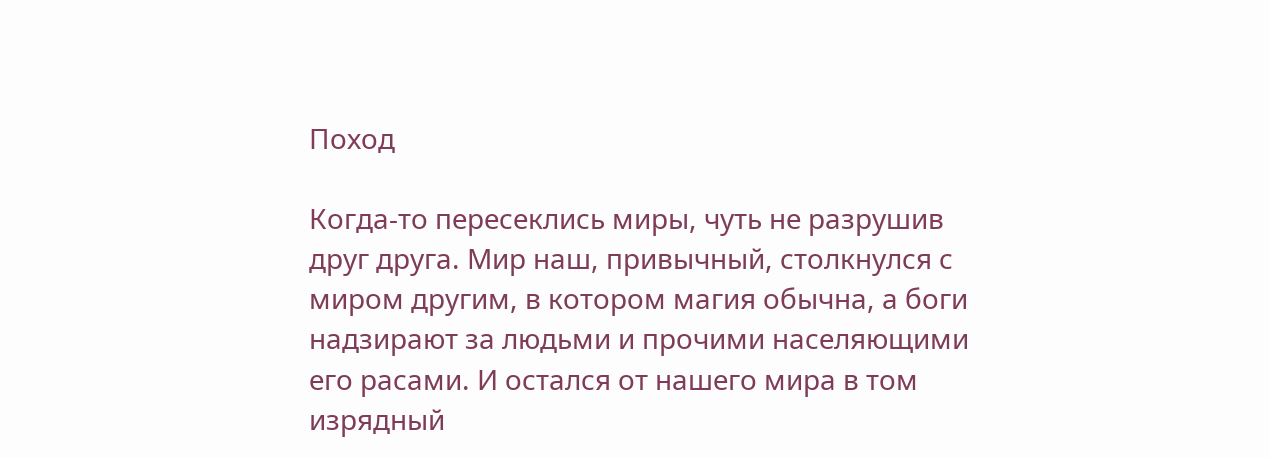Поход

Когда-то пересеклись миры, чуть не разрушив друг друга. Мир наш, привычный, столкнулся с миром другим, в котором магия обычна, а боги надзирают за людьми и прочими населяющими его расами. И остался от нашего мира в том изрядный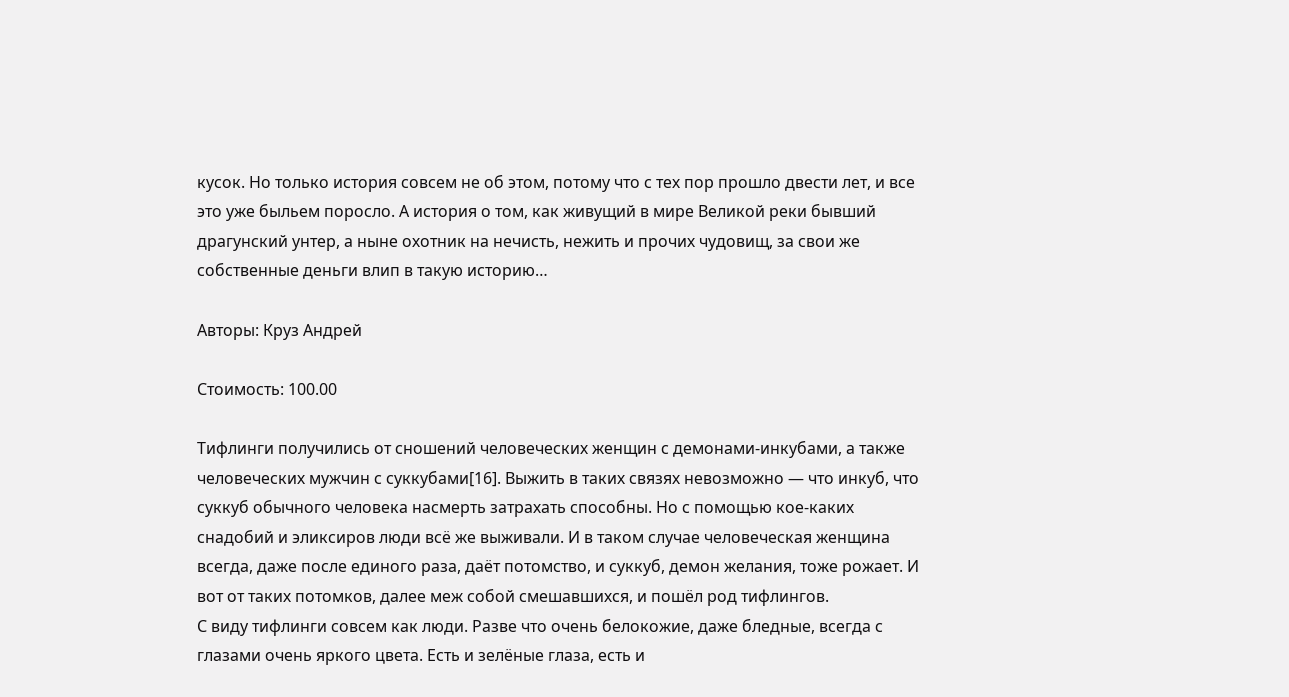кусок. Но только история совсем не об этом, потому что с тех пор прошло двести лет, и все это уже быльем поросло. А история о том, как живущий в мире Великой реки бывший драгунский унтер, а ныне охотник на нечисть, нежить и прочих чудовищ, за свои же собственные деньги влип в такую историю…

Авторы: Круз Андрей

Стоимость: 100.00

Тифлинги получились от сношений человеческих женщин с демонами-инкубами, а также человеческих мужчин с суккубами[16]. Выжить в таких связях невозможно — что инкуб, что суккуб обычного человека насмерть затрахать способны. Но с помощью кое-каких снадобий и эликсиров люди всё же выживали. И в таком случае человеческая женщина всегда, даже после единого раза, даёт потомство, и суккуб, демон желания, тоже рожает. И вот от таких потомков, далее меж собой смешавшихся, и пошёл род тифлингов.
С виду тифлинги совсем как люди. Разве что очень белокожие, даже бледные, всегда с глазами очень яркого цвета. Есть и зелёные глаза, есть и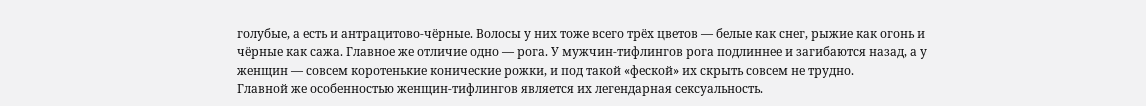голубые, а есть и антрацитово-чёрные. Волосы у них тоже всего трёх цветов — белые как снег, рыжие как огонь и чёрные как сажа. Главное же отличие одно — рога. У мужчин-тифлингов рога подлиннее и загибаются назад, а у женщин — совсем коротенькие конические рожки, и под такой «феской» их скрыть совсем не трудно.
Главной же особенностью женщин-тифлингов является их легендарная сексуальность.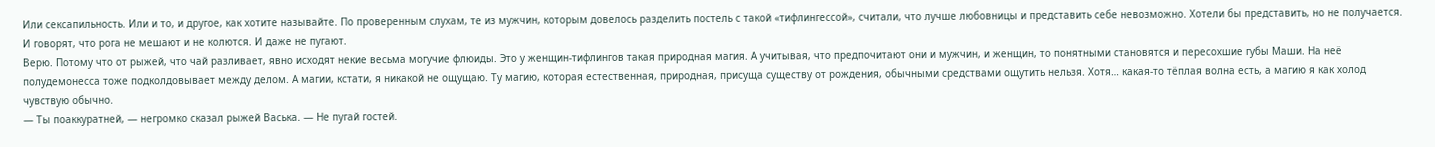Или сексапильность. Или и то, и другое, как хотите называйте. По проверенным слухам, те из мужчин, которым довелось разделить постель с такой «тифлингессой», считали, что лучше любовницы и представить себе невозможно. Хотели бы представить, но не получается. И говорят, что рога не мешают и не колются. И даже не пугают.
Верю. Потому что от рыжей, что чай разливает, явно исходят некие весьма могучие флюиды. Это у женщин-тифлингов такая природная магия. А учитывая, что предпочитают они и мужчин, и женщин, то понятными становятся и пересохшие губы Маши. На неё полудемонесса тоже подколдовывает между делом. А магии, кстати, я никакой не ощущаю. Ту магию, которая естественная, природная, присуща существу от рождения, обычными средствами ощутить нельзя. Хотя… какая-то тёплая волна есть, а магию я как холод чувствую обычно.
— Ты поаккуратней, — негромко сказал рыжей Васька. — Не пугай гостей.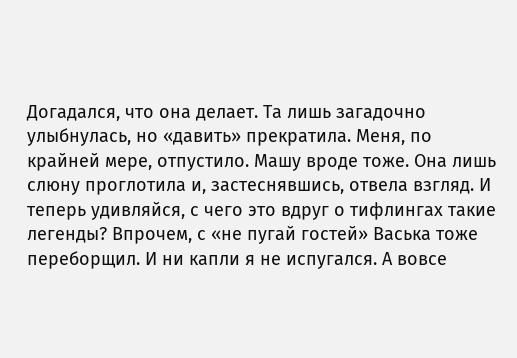Догадался, что она делает. Та лишь загадочно улыбнулась, но «давить» прекратила. Меня, по крайней мере, отпустило. Машу вроде тоже. Она лишь слюну проглотила и, застеснявшись, отвела взгляд. И теперь удивляйся, с чего это вдруг о тифлингах такие легенды? Впрочем, с «не пугай гостей» Васька тоже переборщил. И ни капли я не испугался. А вовсе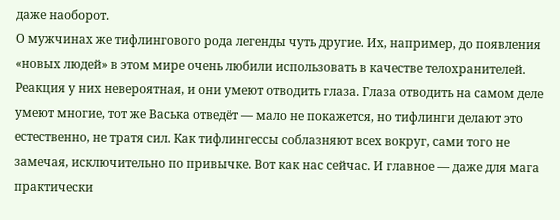даже наоборот.
О мужчинах же тифлингового рода легенды чуть другие. Их, например, до появления «новых людей» в этом мире очень любили использовать в качестве телохранителей. Реакция у них невероятная, и они умеют отводить глаза. Глаза отводить на самом деле умеют многие, тот же Васька отведёт — мало не покажется, но тифлинги делают это естественно, не тратя сил. Как тифлингессы соблазняют всех вокруг, сами того не замечая, исключительно по привычке. Вот как нас сейчас. И главное — даже для мага практически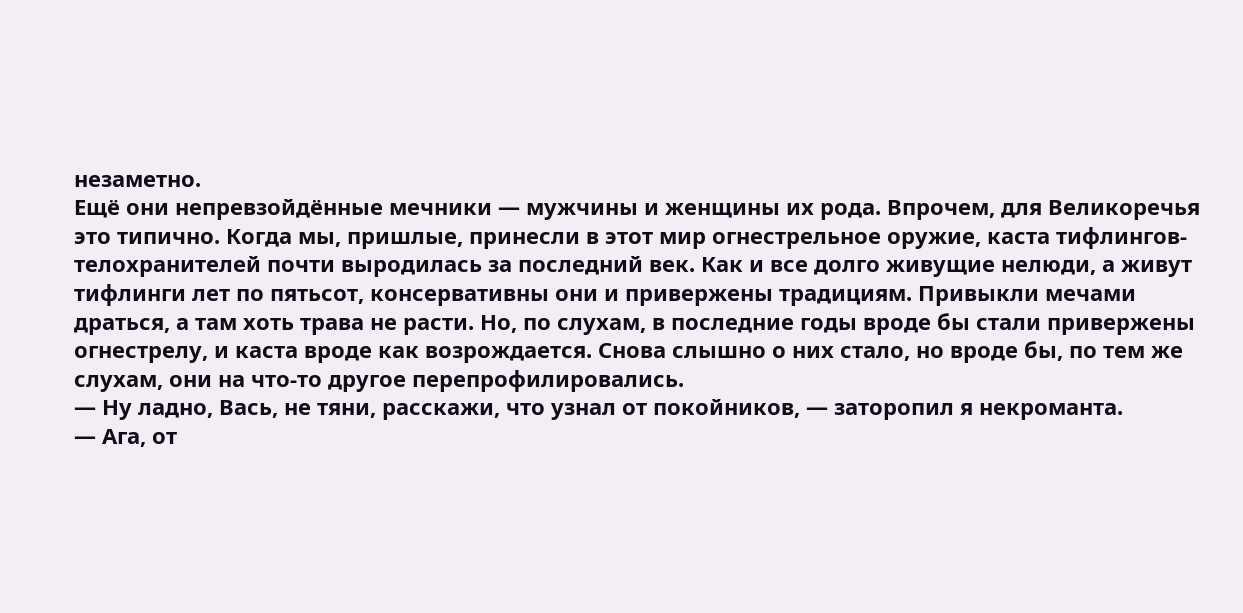незаметно.
Ещё они непревзойдённые мечники — мужчины и женщины их рода. Впрочем, для Великоречья это типично. Когда мы, пришлые, принесли в этот мир огнестрельное оружие, каста тифлингов-телохранителей почти выродилась за последний век. Как и все долго живущие нелюди, а живут тифлинги лет по пятьсот, консервативны они и привержены традициям. Привыкли мечами драться, а там хоть трава не расти. Но, по слухам, в последние годы вроде бы стали привержены огнестрелу, и каста вроде как возрождается. Снова слышно о них стало, но вроде бы, по тем же слухам, они на что-то другое перепрофилировались.
— Ну ладно, Вась, не тяни, расскажи, что узнал от покойников, — заторопил я некроманта.
— Ага, от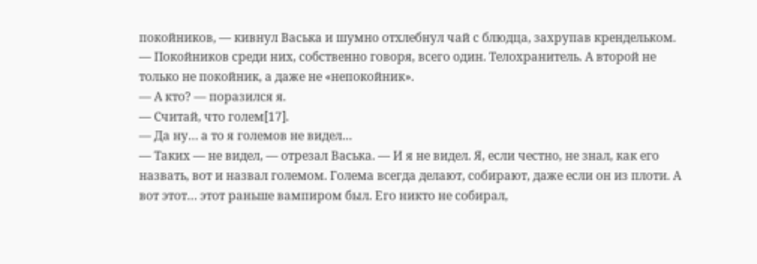покойников, — кивнул Васька и шумно отхлебнул чай с блюдца, захрупав крендельком. — Покойников среди них, собственно говоря, всего один. Телохранитель. А второй не только не покойник, а даже не «непокойник».
— А кто? — поразился я.
— Считай, что голем[17].
— Да ну… а то я големов не видел…
— Таких — не видел, — отрезал Васька. — И я не видел. Я, если честно, не знал, как его назвать, вот и назвал големом. Голема всегда делают, собирают, даже если он из плоти. А вот этот… этот раньше вампиром был. Его никто не собирал,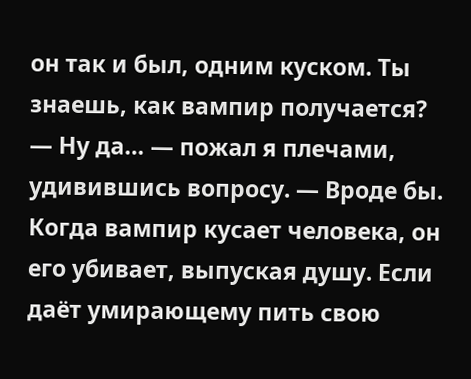он так и был, одним куском. Ты знаешь, как вампир получается?
— Ну да… — пожал я плечами, удивившись вопросу. — Вроде бы. Когда вампир кусает человека, он его убивает, выпуская душу. Если даёт умирающему пить свою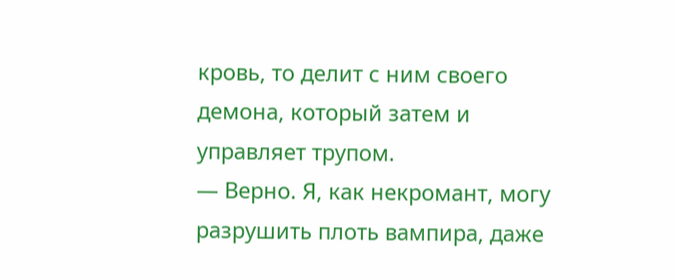кровь, то делит с ним своего демона, который затем и управляет трупом.
— Верно. Я, как некромант, могу разрушить плоть вампира, даже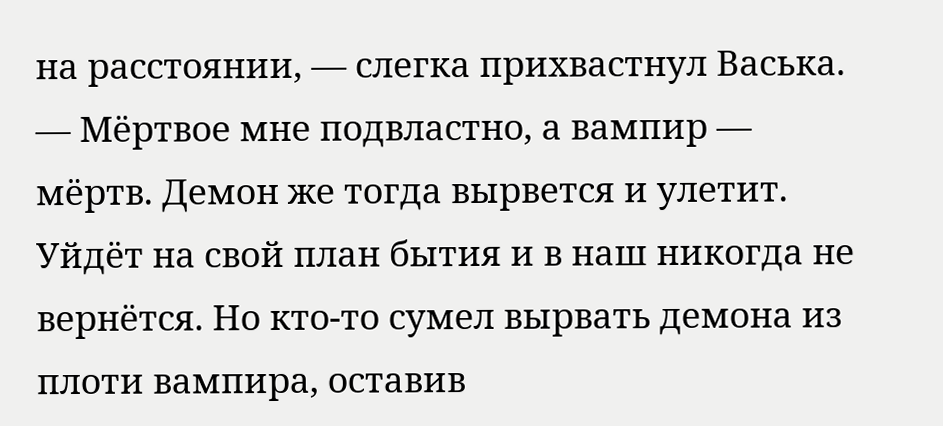на расстоянии, — слегка прихвастнул Васька. — Мёртвое мне подвластно, а вампир — мёртв. Демон же тогда вырвется и улетит. Уйдёт на свой план бытия и в наш никогда не вернётся. Но кто-то сумел вырвать демона из плоти вампира, оставив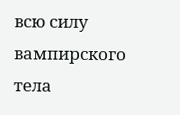всю силу вампирского тела